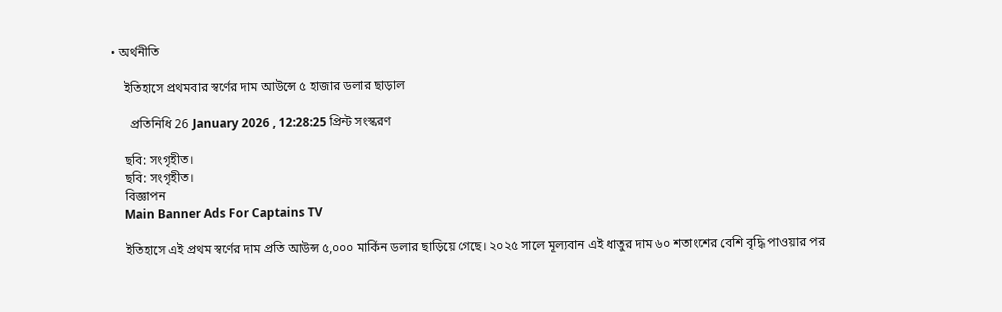• অর্থনীতি

    ইতিহাসে প্রথমবার স্বর্ণের দাম আউন্সে ৫ হাজার ডলার ছাড়াল

      প্রতিনিধি 26 January 2026 , 12:28:25 প্রিন্ট সংস্করণ

    ছবি: সংগৃহীত।
    ছবি: সংগৃহীত।
    বিজ্ঞাপন
    Main Banner Ads For Captains TV

    ইতিহাসে এই প্রথম স্বর্ণের দাম প্রতি আউন্স ৫,০০০ মার্কিন ডলার ছাড়িয়ে গেছে। ২০২৫ সালে মূল্যবান এই ধাতুর দাম ৬০ শতাংশের বেশি বৃদ্ধি পাওয়ার পর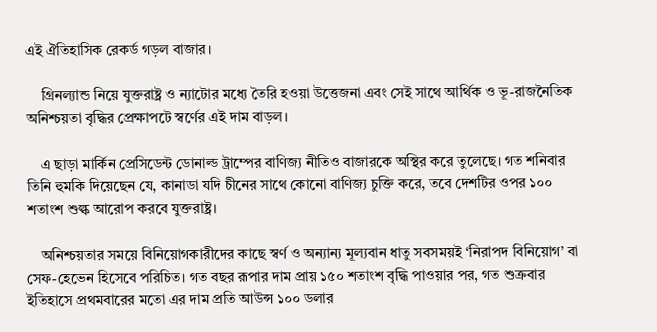এই ঐতিহাসিক রেকর্ড গড়ল বাজার।

    গ্রিনল্যান্ড নিয়ে যুক্তরাষ্ট্র ও ন্যাটোর মধ্যে তৈরি হওয়া উত্তেজনা এবং সেই সাথে আর্থিক ও ভূ-রাজনৈতিক অনিশ্চয়তা বৃদ্ধির প্রেক্ষাপটে স্বর্ণের এই দাম বাড়ল।

    এ ছাড়া মার্কিন প্রেসিডেন্ট ডোনাল্ড ট্রাম্পের বাণিজ্য নীতিও বাজারকে অস্থির করে তুলেছে। গত শনিবার তিনি হুমকি দিয়েছেন যে, কানাডা যদি চীনের সাথে কোনো বাণিজ্য চুক্তি করে, তবে দেশটির ওপর ১০০ শতাংশ শুল্ক আরোপ করবে যুক্তরাষ্ট্র।

    অনিশ্চয়তার সময়ে বিনিয়োগকারীদের কাছে স্বর্ণ ও অন্যান্য মূল্যবান ধাতু সবসময়ই ‘নিরাপদ বিনিয়োগ’ বা সেফ-হেভেন হিসেবে পরিচিত। গত বছর রূপার দাম প্রায় ১৫০ শতাংশ বৃদ্ধি পাওয়ার পর, গত শুক্রবার ইতিহাসে প্রথমবারের মতো এর দাম প্রতি আউন্স ১০০ ডলার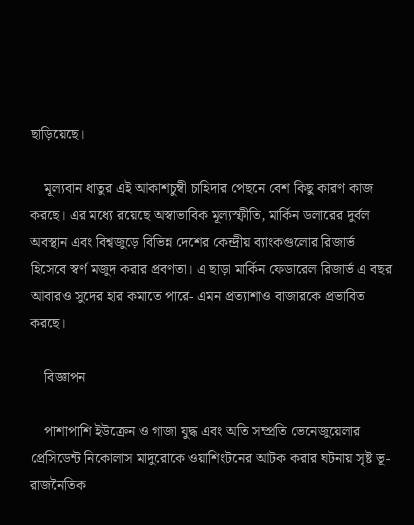ছাড়িয়েছে।

    মূল্যবান ধাতুর এই আকাশচুম্বী চাহিদার পেছনে বেশ কিছু কারণ কাজ করছে। এর মধ্যে রয়েছে অস্বাভাবিক মূল্যস্ফীতি, মার্কিন ডলারের দুর্বল অবস্থান এবং বিশ্বজুড়ে বিভিন্ন দেশের কেন্দ্রীয় ব্যাংকগুলোর রিজার্ভ হিসেবে স্বর্ণ মজুদ করার প্রবণতা। এ ছাড়া মার্কিন ফেডারেল রিজার্ভ এ বছর আবারও সুদের হার কমাতে পারে- এমন প্রত্যাশাও বাজারকে প্রভাবিত করছে।

    বিজ্ঞাপন

    পাশাপাশি ইউক্রেন ও গাজা যুদ্ধ এবং অতি সম্প্রতি ভেনেজুয়েলার প্রেসিডেন্ট নিকোলাস মাদুরোকে ওয়াশিংটনের আটক করার ঘটনায় সৃষ্ট ভূ-রাজনৈতিক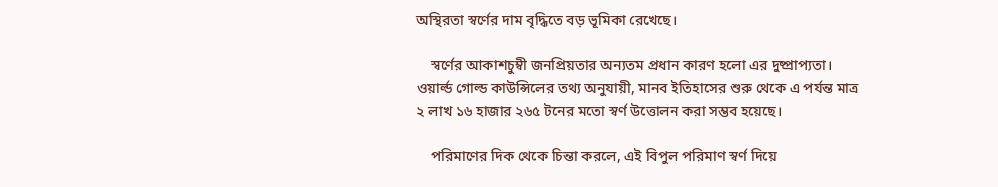অস্থিরতা স্বর্ণের দাম বৃদ্ধিতে বড় ভূমিকা রেখেছে।

    স্বর্ণের আকাশচুম্বী জনপ্রিয়তার অন্যতম প্রধান কারণ হলো এর দুষ্প্রাপ্যতা। ওয়ার্ল্ড গোল্ড কাউন্সিলের তথ্য অনুযায়ী, মানব ইতিহাসের শুরু থেকে এ পর্যন্ত মাত্র ২ লাখ ১৬ হাজার ২৬৫ টনের মতো স্বর্ণ উত্তোলন করা সম্ভব হয়েছে।

    পরিমাণের দিক থেকে চিন্তা করলে, এই বিপুল পরিমাণ স্বর্ণ দিয়ে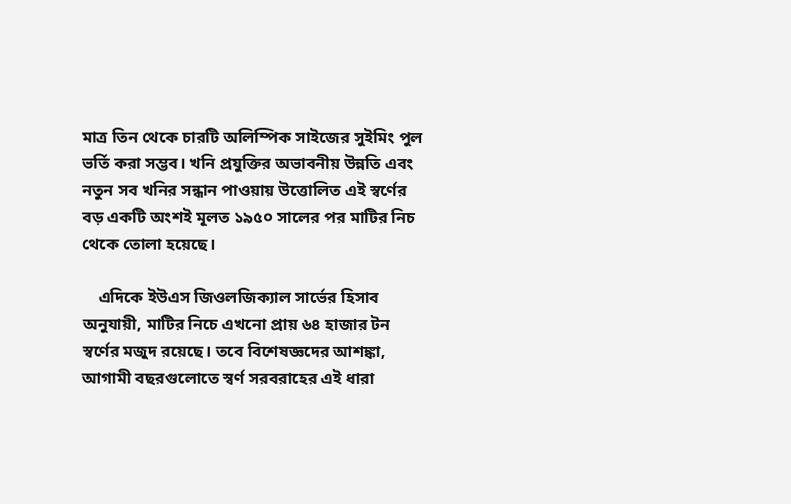মাত্র তিন থেকে চারটি অলিম্পিক সাইজের সুইমিং পুল ভর্তি করা সম্ভব। খনি প্রযুক্তির অভাবনীয় উন্নতি এবং নতুন সব খনির সন্ধান পাওয়ায় উত্তোলিত এই স্বর্ণের বড় একটি অংশই মূলত ১৯৫০ সালের পর মাটির নিচ থেকে তোলা হয়েছে।

    এদিকে ইউএস জিওলজিক্যাল সার্ভের হিসাব অনুযায়ী, মাটির নিচে এখনো প্রায় ৬৪ হাজার টন স্বর্ণের মজুদ রয়েছে। তবে বিশেষজ্ঞদের আশঙ্কা, আগামী বছরগুলোতে স্বর্ণ সরবরাহের এই ধারা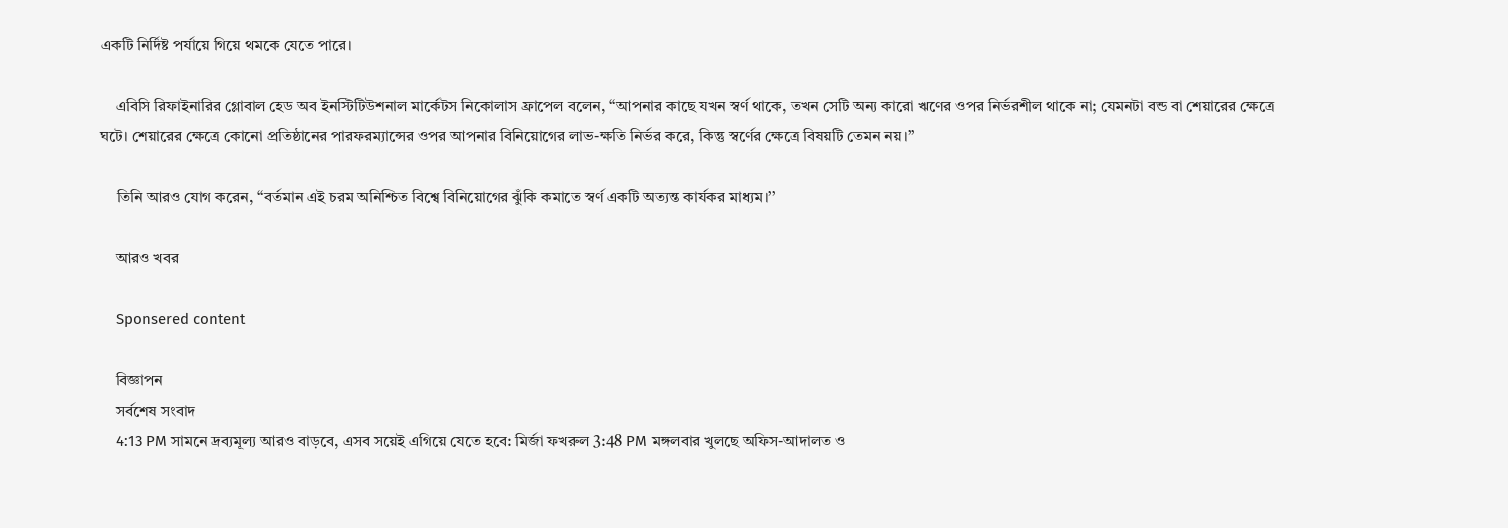একটি নির্দিষ্ট পর্যায়ে গিয়ে থমকে যেতে পারে।

    এবিসি রিফাইনারির গ্লোবাল হেড অব ইনস্টিটিউশনাল মার্কেটস নিকোলাস ফ্রাপেল বলেন, ‘‘আপনার কাছে যখন স্বর্ণ থাকে, তখন সেটি অন্য কারো ঋণের ওপর নির্ভরশীল থাকে না; যেমনটা বন্ড বা শেয়ারের ক্ষেত্রে ঘটে। শেয়ারের ক্ষেত্রে কোনো প্রতিষ্ঠানের পারফরম্যান্সের ওপর আপনার বিনিয়োগের লাভ-ক্ষতি নির্ভর করে, কিন্তু স্বর্ণের ক্ষেত্রে বিষয়টি তেমন নয়।’’

    তিনি আরও যোগ করেন, ‘‘বর্তমান এই চরম অনিশ্চিত বিশ্বে বিনিয়োগের ঝুঁকি কমাতে স্বর্ণ একটি অত্যন্ত কার্যকর মাধ্যম।’’

    আরও খবর

    Sponsered content

    বিজ্ঞাপন
    সর্বশেষ সংবাদ
    4:13 PM সামনে দ্রব্যমূল্য আরও বাড়বে, এসব সয়েই এগিয়ে যেতে হবে: মির্জা ফখরুল 3:48 PM মঙ্গলবার খুলছে অফিস-আদালত ও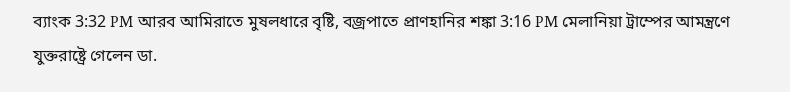ব্যাংক 3:32 PM আরব আমিরাতে মুষলধারে বৃষ্টি, বজ্রপাতে প্রাণহানির শঙ্কা 3:16 PM মেলানিয়া ট্রাম্পের আমন্ত্রণে যুক্তরাষ্ট্রে গেলেন ডা.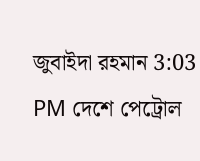জুবাইদা রহমান 3:03 PM দেশে পেট্রোল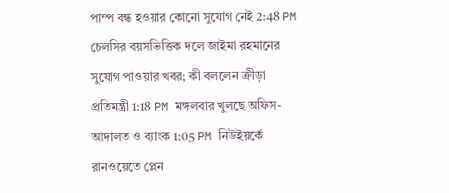পাম্প বন্ধ হওয়ার কোনো সুযোগ নেই 2:48 PM চেলসির বয়সভিত্তিক দলে জাইমা রহমানের সুযোগ পাওয়ার খবর; কী বললেন ক্রীড়া প্রতিমন্ত্রী 1:18 PM মঙ্গলবার খুলছে অফিস-আদালত ও ব্যাংক 1:05 PM নিউইয়র্কে রানওয়েতে প্লেন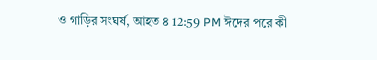ও গাড়ির সংঘর্ষ, আহত ৪ 12:59 PM ঈদের পরে কী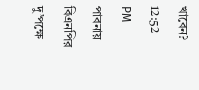খাবেন? 12:52 PM পাবনায় বিএনপির দু’পক্ষে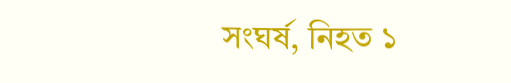সংঘর্ষ, নিহত ১